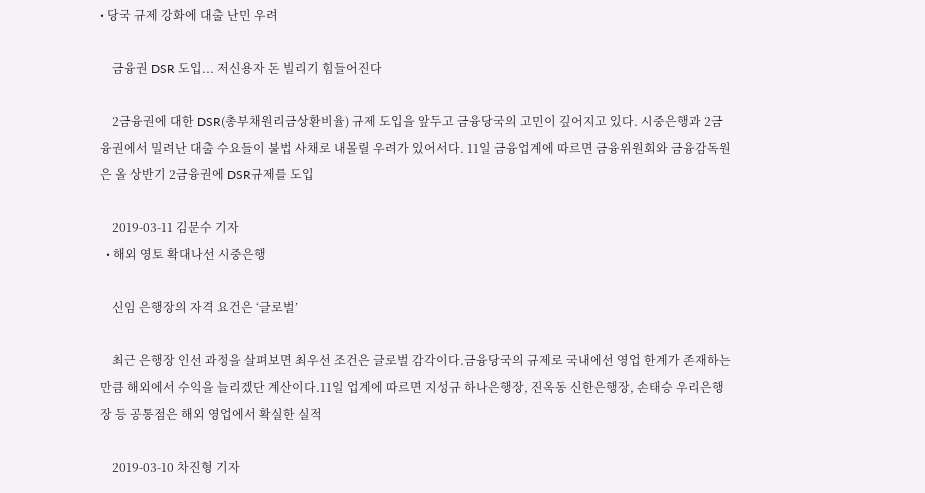• 당국 규제 강화에 대출 난민 우려

    금융권 DSR 도입... 저신용자 돈 빌리기 힘들어진다

    2금융권에 대한 DSR(총부채원리금상환비율) 규제 도입을 앞두고 금융당국의 고민이 깊어지고 있다. 시중은행과 2금융권에서 밀려난 대출 수요들이 불법 사채로 내몰릴 우려가 있어서다. 11일 금융업계에 따르면 금융위원회와 금융감독원은 올 상반기 2금융권에 DSR규제를 도입

    2019-03-11 김문수 기자
  • 해외 영토 확대나선 시중은행

    신임 은행장의 자격 요건은 ‘글로벌’

    최근 은행장 인선 과정을 살펴보면 최우선 조건은 글로벌 감각이다.금융당국의 규제로 국내에선 영업 한계가 존재하는 만큼 해외에서 수익을 늘리겠단 계산이다.11일 업계에 따르면 지성규 하나은행장, 진옥동 신한은행장, 손태승 우리은행장 등 공통점은 해외 영업에서 확실한 실적

    2019-03-10 차진형 기자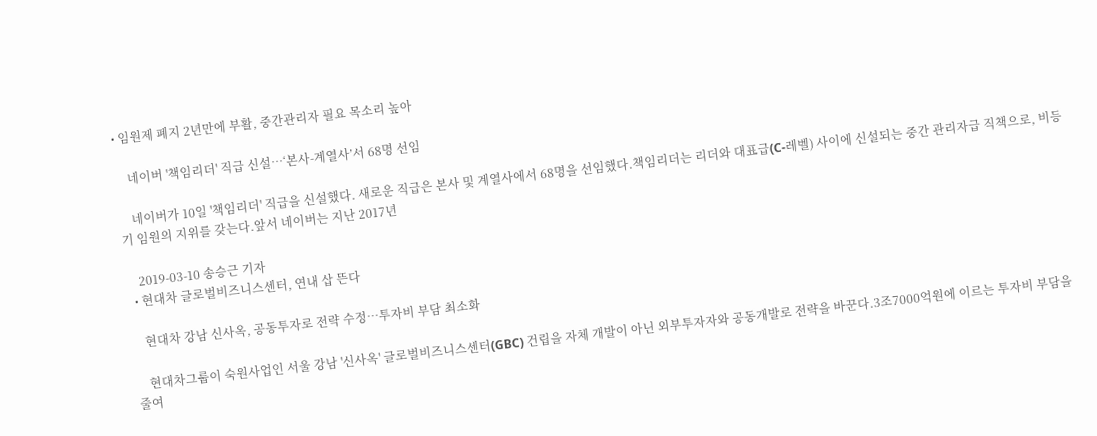• 임원제 폐지 2년만에 부활, 중간관리자 필요 목소리 높아

    네이버 '책임리더' 직급 신설…‘본사-계열사’서 68명 선임

    네이버가 10일 '책임리더' 직급을 신설했다. 새로운 직급은 본사 및 계열사에서 68명을 선임했다.책임리더는 리더와 대표급(C-레벨) 사이에 신설되는 중간 관리자급 직책으로, 비등기 임원의 지위를 갖는다.앞서 네이버는 지난 2017년

    2019-03-10 송승근 기자
  • 현대차 글로벌비즈니스센터, 연내 삽 뜬다

    현대차 강남 신사옥, 공동투자로 전략 수정…투자비 부담 최소화

    현대차그룹이 숙원사업인 서울 강남 '신사옥' 글로벌비즈니스센터(GBC) 건립을 자체 개발이 아닌 외부투자자와 공동개발로 전략을 바꾼다.3조7000억원에 이르는 투자비 부담을 줄여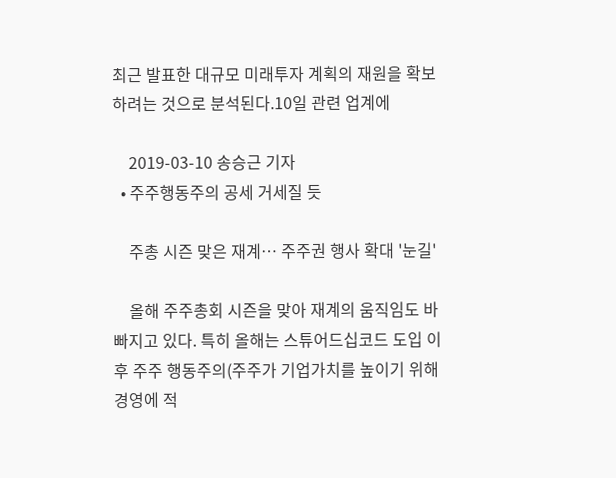최근 발표한 대규모 미래투자 계획의 재원을 확보하려는 것으로 분석된다.10일 관련 업계에

    2019-03-10 송승근 기자
  • 주주행동주의 공세 거세질 듯

    주총 시즌 맞은 재계… 주주권 행사 확대 '눈길'

    올해 주주총회 시즌을 맞아 재계의 움직임도 바빠지고 있다. 특히 올해는 스튜어드십코드 도입 이후 주주 행동주의(주주가 기업가치를 높이기 위해 경영에 적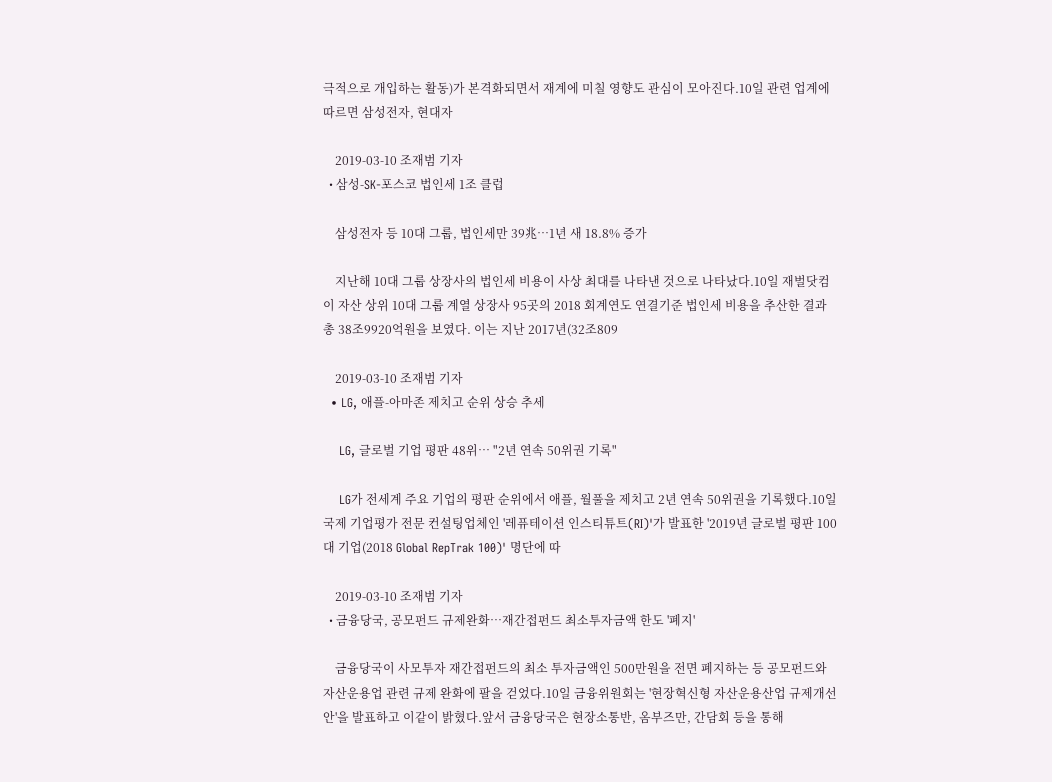극적으로 개입하는 활동)가 본격화되면서 재계에 미칠 영향도 관심이 모아진다.10일 관련 업계에 따르면 삼성전자, 현대자

    2019-03-10 조재범 기자
  • 삼성-SK-포스코 법인세 1조 클럽

    삼성전자 등 10대 그룹, 법인세만 39兆…1년 새 18.8% 증가

    지난해 10대 그룹 상장사의 법인세 비용이 사상 최대를 나타낸 것으로 나타났다.10일 재벌닷컴이 자산 상위 10대 그룹 계열 상장사 95곳의 2018 회계연도 연결기준 법인세 비용을 추산한 결과 총 38조9920억원을 보였다. 이는 지난 2017년(32조809

    2019-03-10 조재범 기자
  • LG, 애플-아마존 제치고 순위 상승 추세

    LG, 글로벌 기업 평판 48위… "2년 연속 50위권 기록"

    LG가 전세계 주요 기업의 평판 순위에서 애플, 월풀을 제치고 2년 연속 50위권을 기록했다.10일 국제 기업평가 전문 컨설팅업체인 '레퓨테이션 인스티튜트(RI)'가 발표한 '2019년 글로벌 평판 100대 기업(2018 Global RepTrak 100)' 명단에 따

    2019-03-10 조재범 기자
  • 금융당국, 공모펀드 규제완화…재간접펀드 최소투자금액 한도 '폐지'

    금융당국이 사모투자 재간접펀드의 최소 투자금액인 500만원을 전면 폐지하는 등 공모펀드와 자산운용업 관련 규제 완화에 팔을 걷었다.10일 금융위원회는 '현장혁신형 자산운용산업 규제개선안'을 발표하고 이같이 밝혔다.앞서 금융당국은 현장소통반, 옴부즈만, 간담회 등을 통해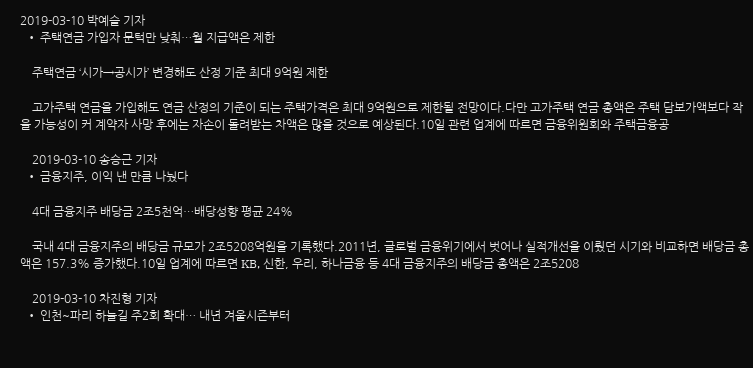2019-03-10 박예슬 기자
  • 주택연금 가입자 문턱만 낮춰…월 지급액은 제한

    주택연금 ‘시가→공시가’ 변경해도 산정 기준 최대 9억원 제한

    고가주택 연금을 가입해도 연금 산정의 기준이 되는 주택가격은 최대 9억원으로 제한될 전망이다.다만 고가주택 연금 총액은 주택 담보가액보다 작을 가능성이 커 계약자 사망 후에는 자손이 돌려받는 차액은 많을 것으로 예상된다.10일 관련 업계에 따르면 금융위원회와 주택금융공

    2019-03-10 송승근 기자
  • 금융지주, 이익 낸 만큼 나눴다

    4대 금융지주 배당금 2조5천억…배당성향 평균 24%

    국내 4대 금융지주의 배당금 규모가 2조5208억원을 기록했다.2011년, 글로벌 금융위기에서 벗어나 실적개선을 이뤘던 시기와 비교하면 배당금 총액은 157.3% 증가했다.10일 업계에 따르면 KB, 신한, 우리, 하나금융 등 4대 금융지주의 배당금 총액은 2조5208

    2019-03-10 차진형 기자
  • 인천~파리 하늘길 주2회 확대… 내년 겨울시즌부터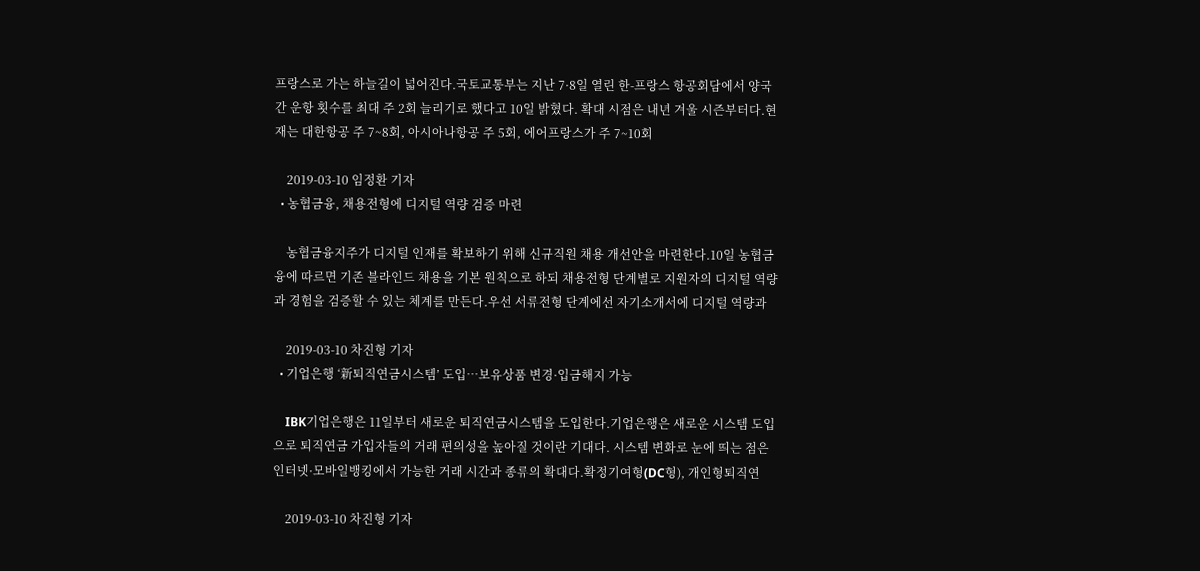프랑스로 가는 하늘길이 넓어진다.국토교통부는 지난 7·8일 열린 한-프랑스 항공회담에서 양국 간 운항 횟수를 최대 주 2회 늘리기로 했다고 10일 밝혔다. 확대 시점은 내년 겨울 시즌부터다.현재는 대한항공 주 7~8회, 아시아나항공 주 5회, 에어프랑스가 주 7~10회

    2019-03-10 임정환 기자
  • 농협금융, 채용전형에 디지털 역량 검증 마련

    농협금융지주가 디지털 인재를 확보하기 위해 신규직원 채용 개선안을 마련한다.10일 농협금융에 따르면 기존 블라인드 채용을 기본 원칙으로 하되 채용전형 단계별로 지원자의 디지털 역량과 경험을 검증할 수 있는 체계를 만든다.우선 서류전형 단계에선 자기소개서에 디지털 역량과

    2019-03-10 차진형 기자
  • 기업은행 ‘新퇴직연금시스템’ 도입…보유상품 변경·입금해지 가능

    IBK기업은행은 11일부터 새로운 퇴직연금시스템을 도입한다.기업은행은 새로운 시스템 도입으로 퇴직연금 가입자들의 거래 편의성을 높아질 것이란 기대다. 시스템 변화로 눈에 띄는 점은 인터넷·모바일뱅킹에서 가능한 거래 시간과 종류의 확대다.확정기여형(DC형), 개인형퇴직연

    2019-03-10 차진형 기자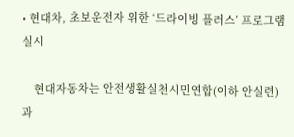• 현대차, 초보운전자 위한 ‘드라이빙 플러스’ 프로그램 실시

    현대자동차는 안전생활실천시민연합(이하 안실련)과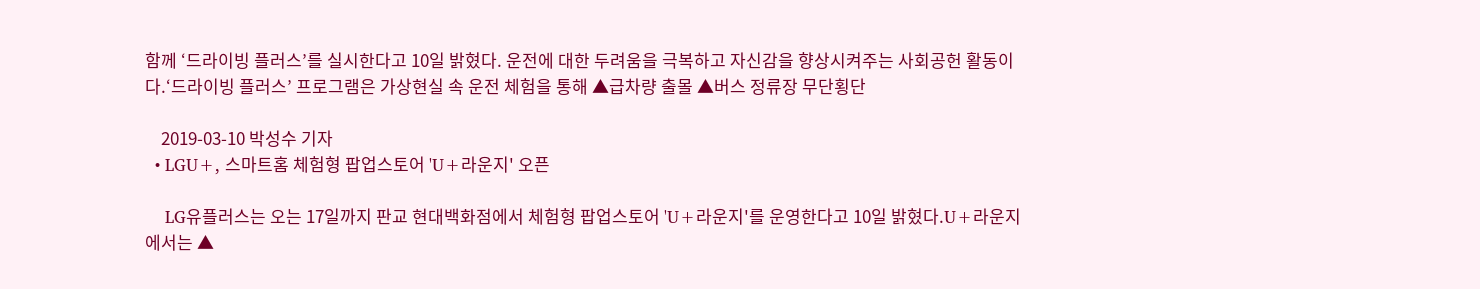함께 ‘드라이빙 플러스’를 실시한다고 10일 밝혔다. 운전에 대한 두려움을 극복하고 자신감을 향상시켜주는 사회공헌 활동이다.‘드라이빙 플러스’ 프로그램은 가상현실 속 운전 체험을 통해 ▲급차량 출몰 ▲버스 정류장 무단횡단

    2019-03-10 박성수 기자
  • LGU+, 스마트홈 체험형 팝업스토어 'U+라운지' 오픈

    LG유플러스는 오는 17일까지 판교 현대백화점에서 체험형 팝업스토어 'U+라운지'를 운영한다고 10일 밝혔다.U+라운지에서는 ▲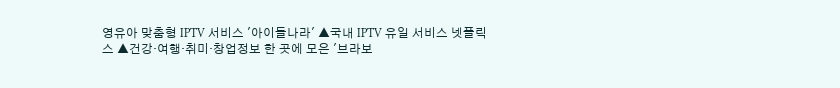영유아 맞춤형 IPTV 서비스 '아이들나라' ▲국내 IPTV 유일 서비스 넷플릭스 ▲건강·여행·취미·창업정보 한 곳에 모은 '브라보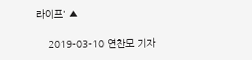라이프' ▲

    2019-03-10 연찬모 기자